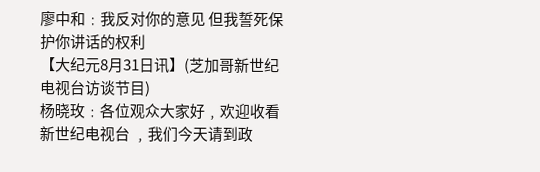廖中和﹕我反对你的意见 但我誓死保护你讲话的权利
【大纪元8月31日讯】(芝加哥新世纪电视台访谈节目)
杨晓玫﹕各位观众大家好﹐欢迎收看新世纪电视台 ﹐我们今天请到政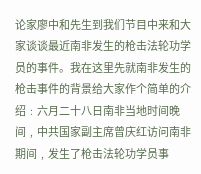论家廖中和先生到我们节目中来和大家谈谈最近南非发生的枪击法轮功学员的事件。我在这里先就南非发生的枪击事件的背景给大家作个简单的介绍﹕六月二十八日南非当地时间晚间﹐中共国家副主席曾庆红访问南非期间﹐发生了枪击法轮功学员事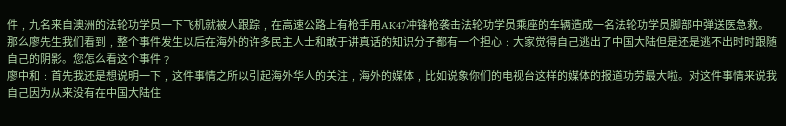件﹐九名来自澳洲的法轮功学员一下飞机就被人跟踪﹐在高速公路上有枪手用AK47冲锋枪袭击法轮功学员乘座的车辆造成一名法轮功学员脚部中弹送医急救。
那么廖先生我们看到﹐整个事件发生以后在海外的许多民主人士和敢于讲真话的知识分子都有一个担心﹕大家觉得自己逃出了中国大陆但是还是逃不出时时跟随自己的阴影。您怎么看这个事件﹖
廖中和﹕首先我还是想说明一下﹐这件事情之所以引起海外华人的关注﹐海外的媒体﹐比如说象你们的电视台这样的媒体的报道功劳最大啦。对这件事情来说我自己因为从来没有在中国大陆住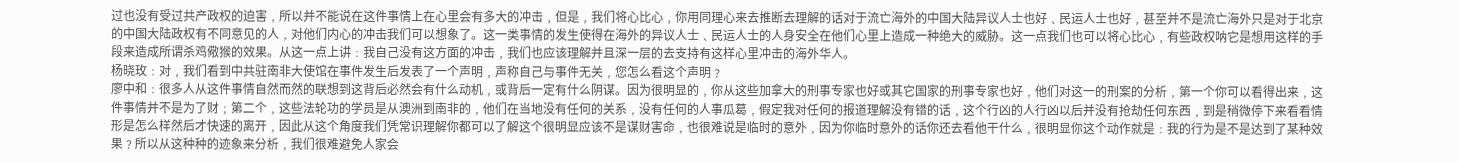过也没有受过共产政权的迫害﹐所以并不能说在这件事情上在心里会有多大的冲击﹐但是﹐我们将心比心﹐你用同理心来去推断去理解的话对于流亡海外的中国大陆异议人士也好﹑民运人士也好﹐甚至并不是流亡海外只是对于北京的中国大陆政权有不同意见的人﹐对他们内心的冲击我们可以想象了。这一类事情的发生使得在海外的异议人士﹑民运人士的人身安全在他们心里上造成一种绝大的威胁。这一点我们也可以将心比心﹐有些政权呐它是想用这样的手段来造成所谓杀鸡儆猴的效果。从这一点上讲﹕我自己没有这方面的冲击﹐我们也应该理解并且深一层的去支持有这样心里冲击的海外华人。
杨晓玫﹕对﹐我们看到中共驻南非大使馆在事件发生后发表了一个声明﹐声称自己与事件无关﹐您怎么看这个声明﹖
廖中和﹕很多人从这件事情自然而然的联想到这背后必然会有什么动机﹐或背后一定有什么阴谋。因为很明显的﹐你从这些加拿大的刑事专家也好或其它国家的刑事专家也好﹐他们对这一的刑案的分析﹐第一个你可以看得出来﹐这件事情并不是为了财﹔第二个﹐这些法轮功的学员是从澳洲到南非的﹐他们在当地没有任何的关系﹐没有任何的人事瓜葛﹐假定我对任何的报道理解没有错的话﹐这个行凶的人行凶以后并没有抢劫任何东西﹐到是稍微停下来看看情形是怎么样然后才快速的离开﹐因此从这个角度我们凭常识理解你都可以了解这个很明显应该不是谋财害命﹐也很难说是临时的意外﹐因为你临时意外的话你还去看他干什么﹐很明显你这个动作就是﹕我的行为是不是达到了某种效果﹖所以从这种种的迹象来分析﹐我们很难避免人家会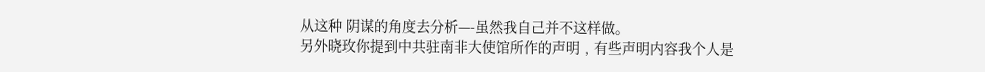从这种 阴谋的角度去分析—-虽然我自己并不这样做。
另外晓玫你提到中共驻南非大使馆所作的声明﹐有些声明内容我个人是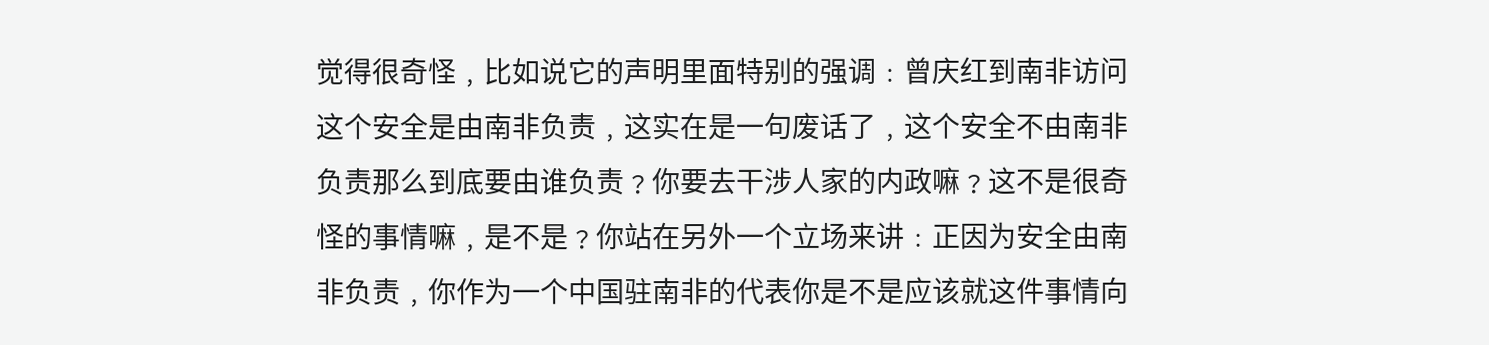觉得很奇怪﹐比如说它的声明里面特别的强调﹕曾庆红到南非访问这个安全是由南非负责﹐这实在是一句废话了﹐这个安全不由南非负责那么到底要由谁负责﹖你要去干涉人家的内政嘛﹖这不是很奇怪的事情嘛﹐是不是﹖你站在另外一个立场来讲﹕正因为安全由南非负责﹐你作为一个中国驻南非的代表你是不是应该就这件事情向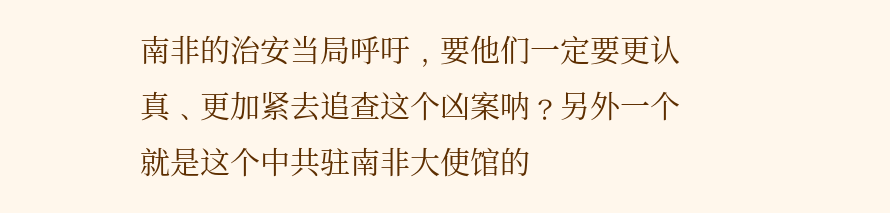南非的治安当局呼吁﹐要他们一定要更认真﹑更加紧去追查这个凶案呐﹖另外一个就是这个中共驻南非大使馆的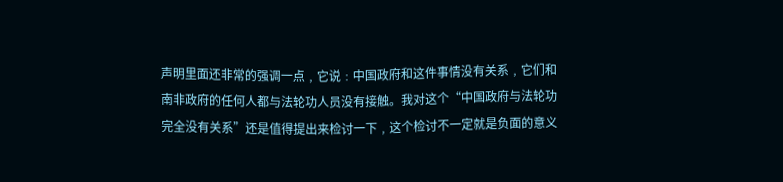声明里面还非常的强调一点﹐它说﹕中国政府和这件事情没有关系﹐它们和南非政府的任何人都与法轮功人员没有接触。我对这个“中国政府与法轮功完全没有关系”还是值得提出来检讨一下﹐这个检讨不一定就是负面的意义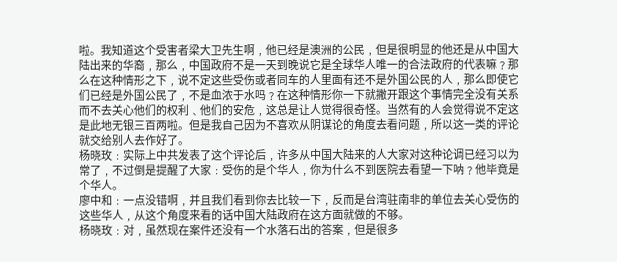啦。我知道这个受害者梁大卫先生啊﹐他已经是澳洲的公民﹐但是很明显的他还是从中国大陆出来的华裔﹐那么﹐中国政府不是一天到晚说它是全球华人唯一的合法政府的代表嘛﹖那么在这种情形之下﹐说不定这些受伤或者同车的人里面有还不是外国公民的人﹐那么即使它们已经是外国公民了﹐不是血浓于水吗﹖在这种情形你一下就撇开跟这个事情完全没有关系而不去关心他们的权利﹑他们的安危﹐这总是让人觉得很奇怪。当然有的人会觉得说不定这是此地无银三百两啦。但是我自己因为不喜欢从阴谋论的角度去看问题﹐所以这一类的评论就交给别人去作好了。
杨晓玫﹕实际上中共发表了这个评论后﹐许多从中国大陆来的人大家对这种论调已经习以为常了﹐不过倒是提醒了大家﹕受伤的是个华人﹐你为什么不到医院去看望一下呐﹖他毕竟是个华人。
廖中和﹕一点没错啊﹐并且我们看到你去比较一下﹐反而是台湾驻南非的单位去关心受伤的这些华人﹐从这个角度来看的话中国大陆政府在这方面就做的不够。
杨晓玫﹕对﹐虽然现在案件还没有一个水落石出的答案﹐但是很多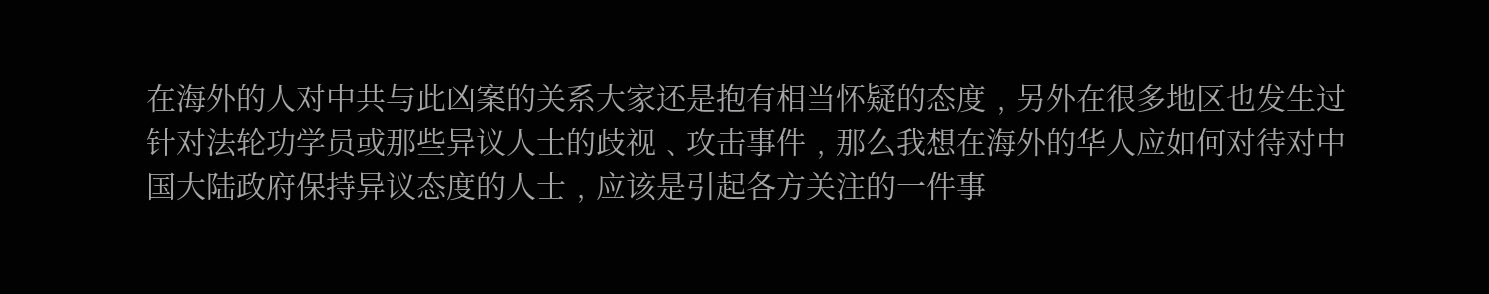在海外的人对中共与此凶案的关系大家还是抱有相当怀疑的态度﹐另外在很多地区也发生过针对法轮功学员或那些异议人士的歧视﹑攻击事件﹐那么我想在海外的华人应如何对待对中国大陆政府保持异议态度的人士﹐应该是引起各方关注的一件事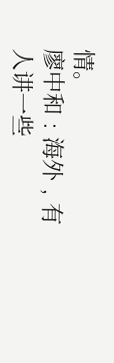情。
廖中和﹕海外﹐有人讲一些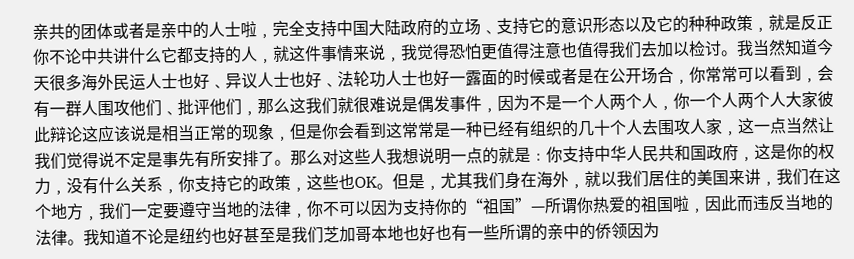亲共的团体或者是亲中的人士啦﹐完全支持中国大陆政府的立场﹑支持它的意识形态以及它的种种政策﹐就是反正你不论中共讲什么它都支持的人﹐就这件事情来说﹐我觉得恐怕更值得注意也值得我们去加以检讨。我当然知道今天很多海外民运人士也好﹑异议人士也好﹑法轮功人士也好一露面的时候或者是在公开场合﹐你常常可以看到﹐会有一群人围攻他们﹑批评他们﹐那么这我们就很难说是偶发事件﹐因为不是一个人两个人﹐你一个人两个人大家彼此辩论这应该说是相当正常的现象﹐但是你会看到这常常是一种已经有组织的几十个人去围攻人家﹐这一点当然让我们觉得说不定是事先有所安排了。那么对这些人我想说明一点的就是﹕你支持中华人民共和国政府﹐这是你的权力﹐没有什么关系﹐你支持它的政策﹐这些也OK。但是﹐尤其我们身在海外﹐就以我们居住的美国来讲﹐我们在这个地方﹐我们一定要遵守当地的法律﹐你不可以因为支持你的“祖国”—所谓你热爱的祖国啦﹐因此而违反当地的法律。我知道不论是纽约也好甚至是我们芝加哥本地也好也有一些所谓的亲中的侨领因为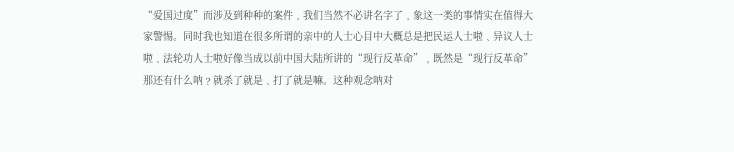“爱国过度”而涉及到种种的案件﹐我们当然不必讲名字了﹐象这一类的事情实在值得大家警惕。同时我也知道在很多所谓的亲中的人士心目中大概总是把民运人士啦﹑异议人士啦﹑法轮功人士啦好像当成以前中国大陆所讲的“现行反革命”﹐既然是“现行反革命”那还有什么呐﹖就杀了就是﹑打了就是嘛。这种观念呐对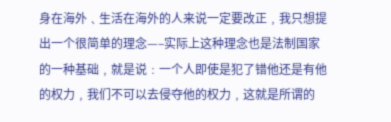身在海外﹑生活在海外的人来说一定要改正﹐我只想提出一个很简单的理念—–实际上这种理念也是法制国家的一种基础﹐就是说﹕一个人即使是犯了错他还是有他的权力﹐我们不可以去侵夺他的权力﹐这就是所谓的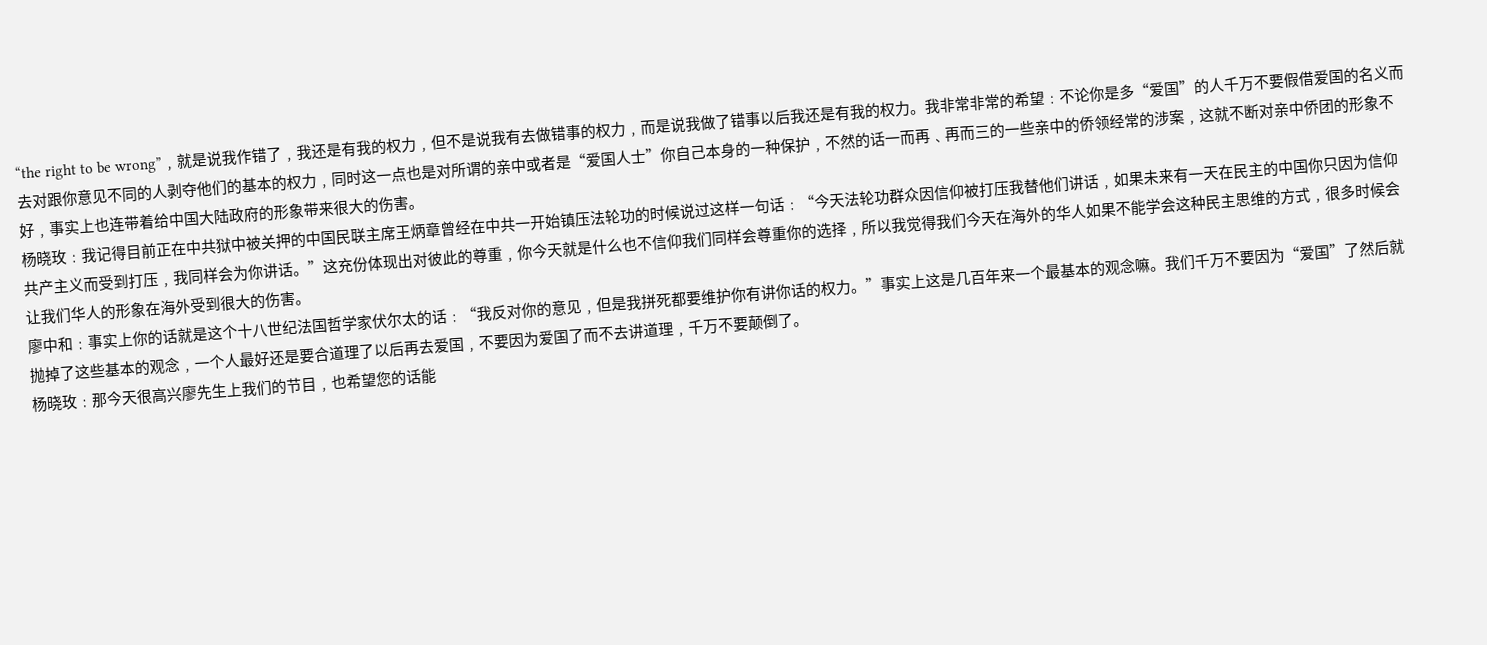“the right to be wrong”﹐就是说我作错了﹐我还是有我的权力﹐但不是说我有去做错事的权力﹐而是说我做了错事以后我还是有我的权力。我非常非常的希望﹕不论你是多“爱国”的人千万不要假借爱国的名义而去对跟你意见不同的人剥夺他们的基本的权力﹐同时这一点也是对所谓的亲中或者是“爱国人士”你自己本身的一种保护﹐不然的话一而再﹑再而三的一些亲中的侨领经常的涉案﹐这就不断对亲中侨团的形象不好﹐事实上也连带着给中国大陆政府的形象带来很大的伤害。
杨晓玫﹕我记得目前正在中共狱中被关押的中国民联主席王炳章曾经在中共一开始镇压法轮功的时候说过这样一句话﹕“今天法轮功群众因信仰被打压我替他们讲话﹐如果未来有一天在民主的中国你只因为信仰共产主义而受到打压﹐我同样会为你讲话。”这充份体现出对彼此的尊重﹐你今天就是什么也不信仰我们同样会尊重你的选择﹐所以我觉得我们今天在海外的华人如果不能学会这种民主思维的方式﹐很多时候会让我们华人的形象在海外受到很大的伤害。
廖中和﹕事实上你的话就是这个十八世纪法国哲学家伏尔太的话﹕“我反对你的意见﹐但是我拼死都要维护你有讲你话的权力。”事实上这是几百年来一个最基本的观念嘛。我们千万不要因为“爱国”了然后就抛掉了这些基本的观念﹐一个人最好还是要合道理了以后再去爱国﹐不要因为爱国了而不去讲道理﹐千万不要颠倒了。
杨晓玫﹕那今天很高兴廖先生上我们的节目﹐也希望您的话能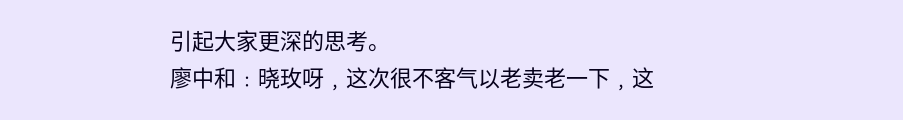引起大家更深的思考。
廖中和﹕晓玫呀﹐这次很不客气以老卖老一下﹐这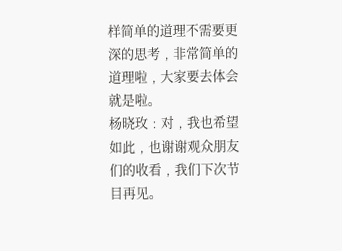样简单的道理不需要更深的思考﹐非常简单的道理啦﹐大家要去体会就是啦。
杨晓玫﹕对﹐我也希望如此﹐也谢谢观众朋友们的收看﹐我们下次节目再见。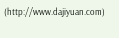(http://www.dajiyuan.com)